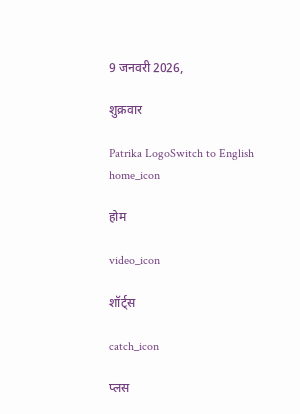9 जनवरी 2026,

शुक्रवार

Patrika LogoSwitch to English
home_icon

होम

video_icon

शॉर्ट्स

catch_icon

प्लस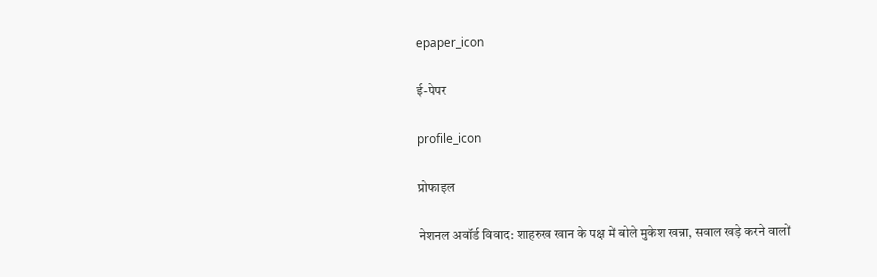epaper_icon

ई-पेपर

profile_icon

प्रोफाइल

नेशनल अवॉर्ड विवाद: शाहरुख खान के पक्ष में बोले मुकेश खन्ना, सवाल खड़े करने वालों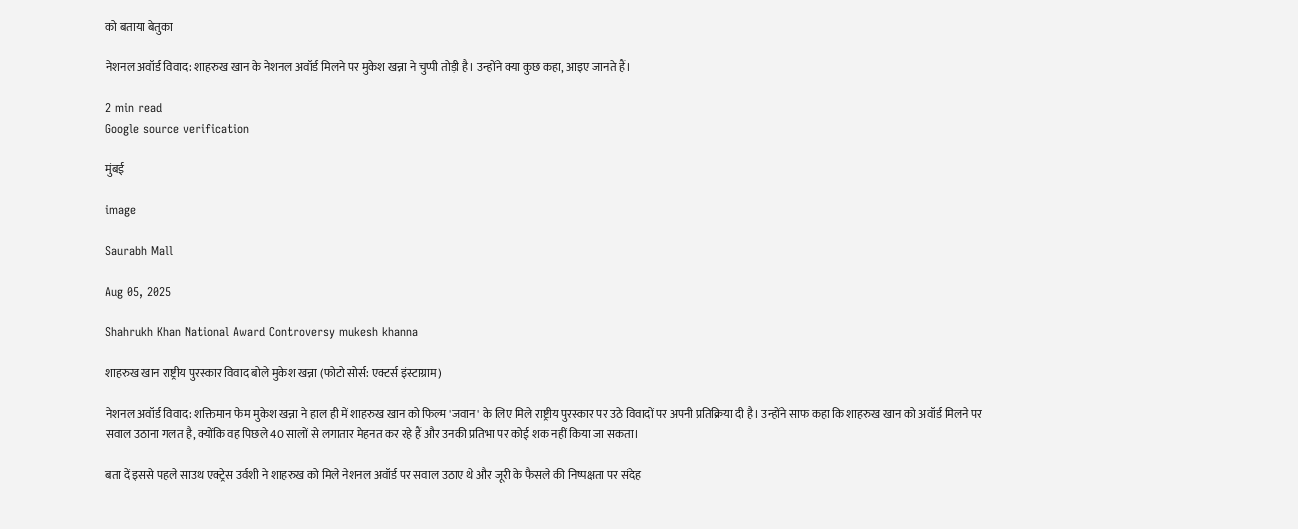को बताया बेतुका

नेशनल अवॉर्ड विवाद: शाहरुख खान के नेशनल अवॉर्ड मिलने पर मुकेश खन्ना ने चुप्पी तोड़ी है। उन्होंने क्या कुछ कहा, आइए जानते हैं।

2 min read
Google source verification

मुंबई

image

Saurabh Mall

Aug 05, 2025

Shahrukh Khan National Award Controversy mukesh khanna

शाहरुख खान राष्ट्रीय पुरस्कार विवाद बोले मुकेश खन्ना (फोटो सोर्स: एक्टर्स इंस्टाग्राम)

नेशनल अवॉर्ड विवाद: शक्तिमान फेम मुकेश खन्ना ने हाल ही में शाहरुख खान को फिल्म 'जवान' के लिए मिले राष्ट्रीय पुरस्कार पर उठे विवादों पर अपनी प्रतिक्रिया दी है। उन्होंने साफ कहा कि शाहरुख खान को अवॉर्ड मिलने पर सवाल उठाना गलत है, क्योंकि वह पिछले 40 सालों से लगातार मेहनत कर रहे हैं और उनकी प्रतिभा पर कोई शक नहीं किया जा सकता।

बता दें इससे पहले साउथ एक्ट्रेस उर्वशी ने शाहरुख को मिले नेशनल अवॉर्ड पर सवाल उठाए थे और जूरी के फैसले की निष्पक्षता पर संदेह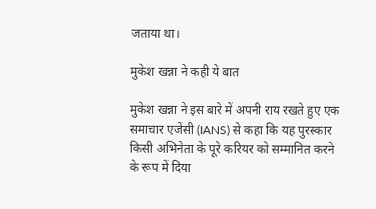जताया था।

मुकेश खन्ना ने कही ये बात

मुकेश खन्ना ने इस बारे में अपनी राय रखते हुए एक समाचार एजेंसी (IANS) से कहा कि यह पुरस्कार किसी अभिनेता के पूरे करियर को सम्मानित करने के रूप में दिया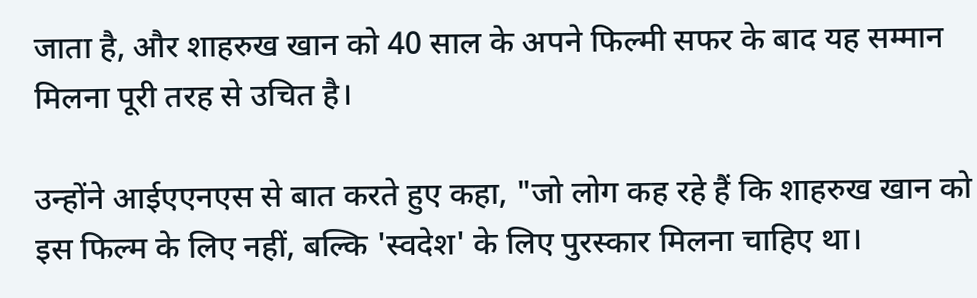जाता है, और शाहरुख खान को 40 साल के अपने फिल्मी सफर के बाद यह सम्मान मिलना पूरी तरह से उचित है।

उन्होंने आईएएनएस से बात करते हुए कहा, "जो लोग कह रहे हैं कि शाहरुख खान को इस फिल्म के लिए नहीं, बल्कि 'स्वदेश' के लिए पुरस्कार मिलना चाहिए था।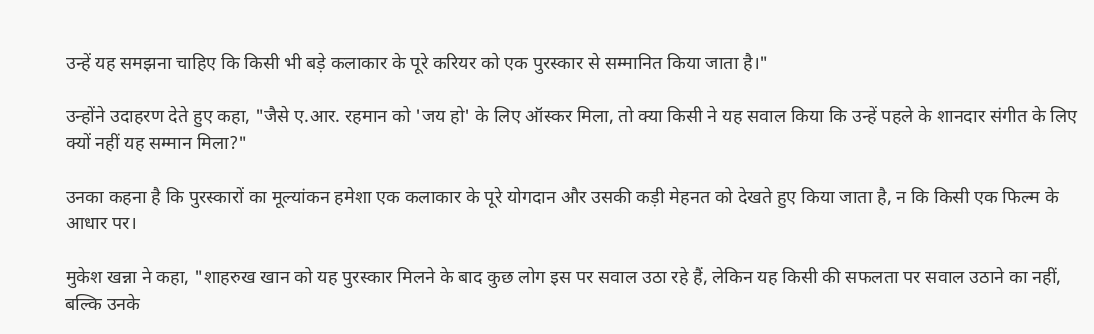उन्हें यह समझना चाहिए कि किसी भी बड़े कलाकार के पूरे करियर को एक पुरस्कार से सम्मानित किया जाता है।"

उन्होंने उदाहरण देते हुए कहा, "जैसे ए.आर. रहमान को 'जय हो' के लिए ऑस्कर मिला, तो क्या किसी ने यह सवाल किया कि उन्हें पहले के शानदार संगीत के लिए क्यों नहीं यह सम्मान मिला?"

उनका कहना है कि पुरस्कारों का मूल्यांकन हमेशा एक कलाकार के पूरे योगदान और उसकी कड़ी मेहनत को देखते हुए किया जाता है, न कि किसी एक फिल्म के आधार पर।

मुकेश खन्ना ने कहा, "शाहरुख खान को यह पुरस्कार मिलने के बाद कुछ लोग इस पर सवाल उठा रहे हैं, लेकिन यह किसी की सफलता पर सवाल उठाने का नहीं, बल्कि उनके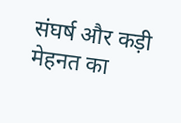संघर्ष और कड़ी मेहनत का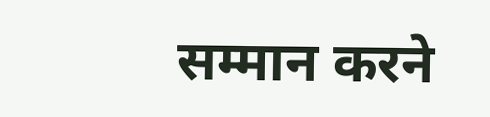सम्मान करने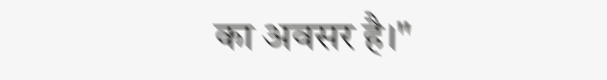का अवसर है।"